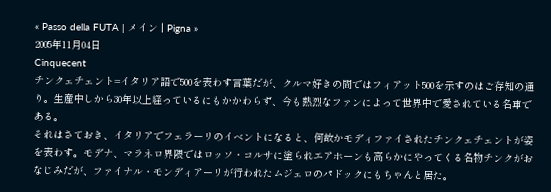« Passo della FUTA | メイン | Pigna »
2005年11月04日
Cinquecent
チンクェチェント=イタリア語で500を表わす言葉だが、クルマ好きの間ではフィアット500を示すのはご存知の通り。生産中しから30年以上経っているにもかかわらず、今も熱烈なファンによって世界中で愛されている名車である。
それはさておき、イタリアでフェラーリのイベントになると、何故かモディファイされたチンクェチェントが姿を表わす。モデナ、マラネロ界隈ではロッソ・コルサに塗られエアホーンも高らかにやってくる名物チンクがおなじみだが、ファイナル・モンディアーリが行われたムジェロのパドックにもちゃんと居た。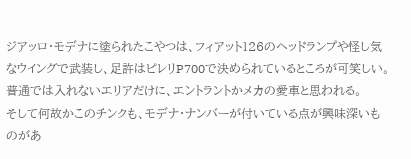ジアッロ・モデナに塗られたこやつは、フィアット126のヘッドランプや怪し気なウイングで武装し、足許はピレリP700で決められているところが可笑しい。普通では入れないエリアだけに、エントラントかメカの愛車と思われる。
そして何故かこのチンクも、モデナ・ナンバーが付いている点が興味深いものがあ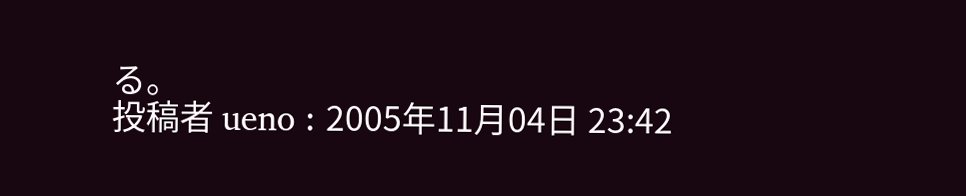る。
投稿者 ueno : 2005年11月04日 23:42